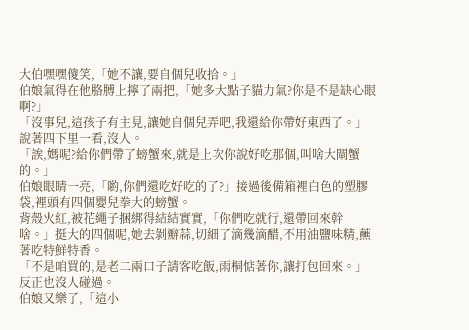大伯嘿嘿傻笑,「她不讓,要自個兒收拾。」
伯娘氣得在他胳膊上擰了兩把,「她多大點子貓力氣?你是不是缺心眼啊?」
「沒事兒,這孩子有主見,讓她自個兒弄吧,我還給你帶好東西了。」說著四下里一看,沒人。
「誒,媽呢?給你們帶了螃蟹來,就是上次你說好吃那個,叫啥大閘蟹的。」
伯娘眼睛一亮,「喲,你們還吃好吃的了?」接過後備箱裡白色的塑膠袋,裡頭有四個嬰兒拳大的螃蟹。
背殼火紅,被花繩子捆綁得結結實實,「你們吃就行,還帶回來幹啥。」挺大的四個呢,她去剝瓣蒜,切細了滴幾滴醋,不用油鹽味精,蘸著吃特鮮特香。
「不是咱買的,是老二兩口子請客吃飯,雨桐惦著你,讓打包回來。」反正也沒人碰過。
伯娘又樂了,「這小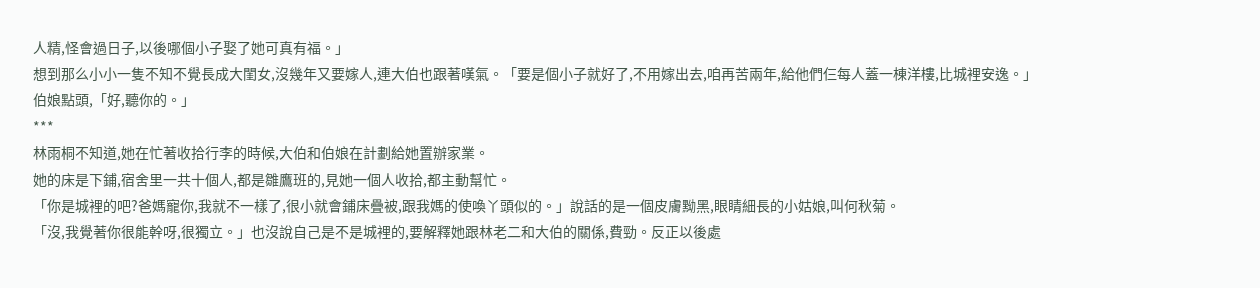人精,怪會過日子,以後哪個小子娶了她可真有福。」
想到那么小小一隻不知不覺長成大閨女,沒幾年又要嫁人,連大伯也跟著嘆氣。「要是個小子就好了,不用嫁出去,咱再苦兩年,給他們仨每人蓋一棟洋樓,比城裡安逸。」
伯娘點頭,「好,聽你的。」
***
林雨桐不知道,她在忙著收拾行李的時候,大伯和伯娘在計劃給她置辦家業。
她的床是下鋪,宿舍里一共十個人,都是雛鷹班的,見她一個人收拾,都主動幫忙。
「你是城裡的吧?爸媽寵你,我就不一樣了,很小就會鋪床疊被,跟我媽的使喚丫頭似的。」說話的是一個皮膚黝黑,眼睛細長的小姑娘,叫何秋菊。
「沒,我覺著你很能幹呀,很獨立。」也沒說自己是不是城裡的,要解釋她跟林老二和大伯的關係,費勁。反正以後處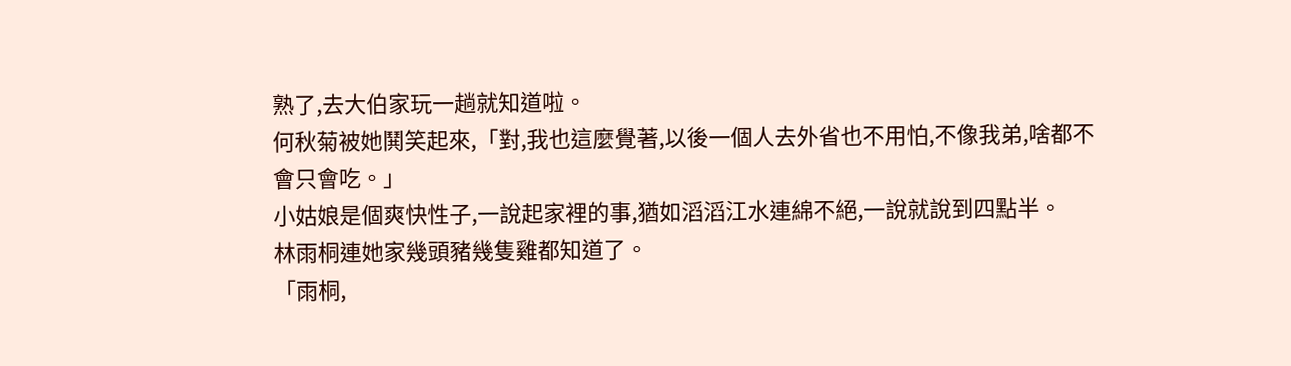熟了,去大伯家玩一趟就知道啦。
何秋菊被她鬨笑起來,「對,我也這麼覺著,以後一個人去外省也不用怕,不像我弟,啥都不會只會吃。」
小姑娘是個爽快性子,一說起家裡的事,猶如滔滔江水連綿不絕,一說就說到四點半。
林雨桐連她家幾頭豬幾隻雞都知道了。
「雨桐,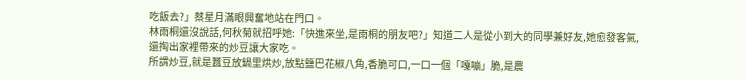吃飯去?」蔡星月滿眼興奮地站在門口。
林雨桐還沒說話,何秋菊就招呼她:「快進來坐,是雨桐的朋友吧?」知道二人是從小到大的同學兼好友,她愈發客氣,還掏出家裡帶來的炒豆讓大家吃。
所謂炒豆,就是蠶豆放鍋里烘炒,放點鹽巴花椒八角,香脆可口,一口一個「嘎嘣」脆,是農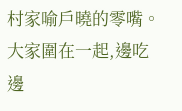村家喻戶曉的零嘴。
大家圍在一起,邊吃邊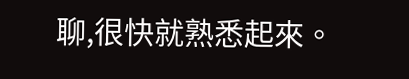聊,很快就熟悉起來。